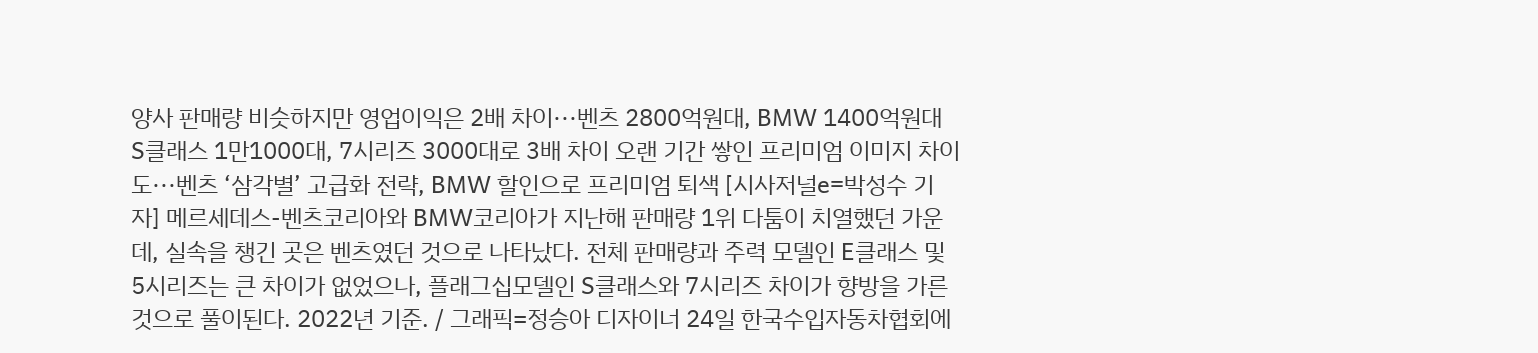양사 판매량 비슷하지만 영업이익은 2배 차이···벤츠 2800억원대, BMW 1400억원대 S클래스 1만1000대, 7시리즈 3000대로 3배 차이 오랜 기간 쌓인 프리미엄 이미지 차이도···벤츠 ‘삼각별’ 고급화 전략, BMW 할인으로 프리미엄 퇴색 [시사저널e=박성수 기자] 메르세데스-벤츠코리아와 BMW코리아가 지난해 판매량 1위 다툼이 치열했던 가운데, 실속을 챙긴 곳은 벤츠였던 것으로 나타났다. 전체 판매량과 주력 모델인 E클래스 및 5시리즈는 큰 차이가 없었으나, 플래그십모델인 S클래스와 7시리즈 차이가 향방을 가른 것으로 풀이된다. 2022년 기준. / 그래픽=정승아 디자이너 24일 한국수입자동차협회에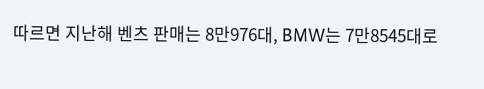따르면 지난해 벤츠 판매는 8만976대, BMW는 7만8545대로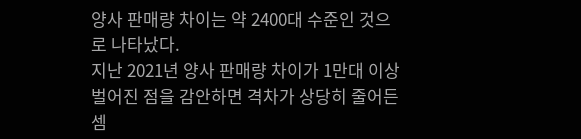양사 판매량 차이는 약 2400대 수준인 것으로 나타났다.
지난 2021년 양사 판매량 차이가 1만대 이상 벌어진 점을 감안하면 격차가 상당히 줄어든 셈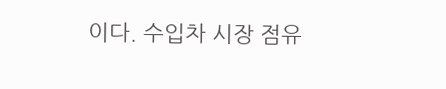이다. 수입차 시장 점유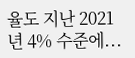율도 지난 2021년 4% 수준에...